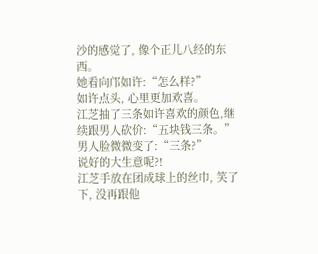沙的感觉了, 像个正儿八经的东西。
她看向邝如许:“怎么样?”
如许点头, 心里更加欢喜。
江芝抽了三条如许喜欢的颜色,继续跟男人砍价:“五块钱三条。”
男人脸微微变了:“三条?”
说好的大生意呢?!
江芝手放在团成球上的丝巾, 笑了下, 没再跟他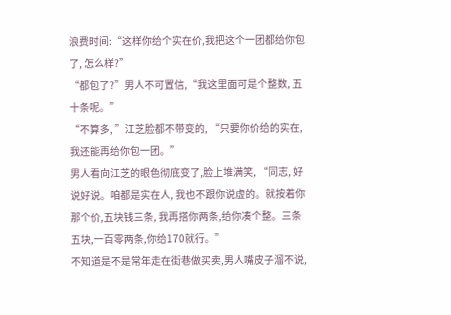浪费时间:“这样你给个实在价,我把这个一团都给你包了, 怎么样?”
“都包了?”男人不可置信,“我这里面可是个整数, 五十条呢。”
“不算多, ”江芝脸都不带变的, “只要你价给的实在, 我还能再给你包一团。”
男人看向江芝的眼色彻底变了,脸上堆满笑, “同志, 好说好说。咱都是实在人, 我也不跟你说虚的。就按着你那个价,五块钱三条, 我再搭你两条,给你凑个整。三条五块,一百零两条,你给170就行。”
不知道是不是常年走在街巷做买卖,男人嘴皮子溜不说,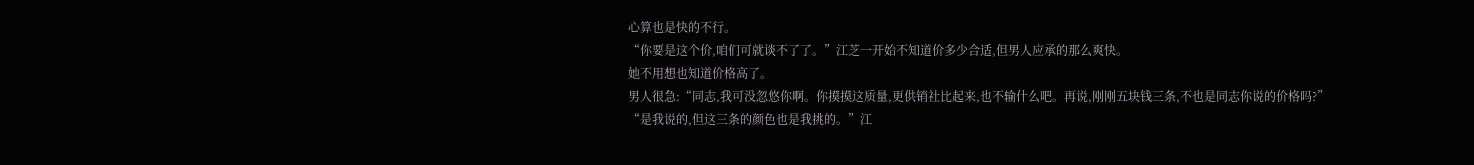心算也是快的不行。
“你要是这个价,咱们可就谈不了了。”江芝一开始不知道价多少合适,但男人应承的那么爽快。
她不用想也知道价格高了。
男人很急:“同志,我可没忽悠你啊。你摸摸这质量,更供销社比起来,也不输什么吧。再说,刚刚五块钱三条,不也是同志你说的价格吗?”
“是我说的,但这三条的颜色也是我挑的。”江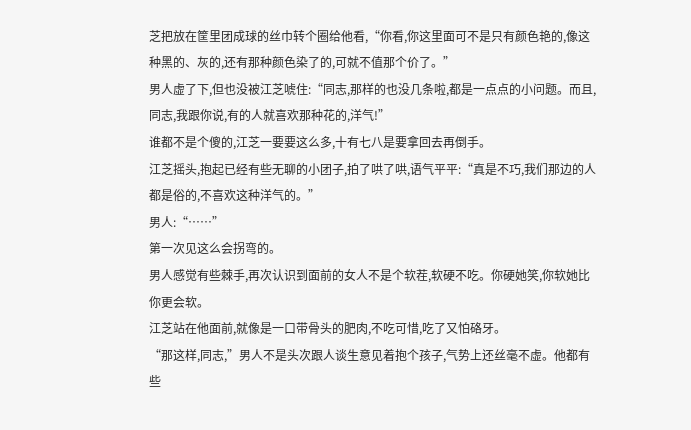芝把放在筐里团成球的丝巾转个圈给他看,“你看,你这里面可不是只有颜色艳的,像这种黑的、灰的,还有那种颜色染了的,可就不值那个价了。”
男人虚了下,但也没被江芝唬住:“同志,那样的也没几条啦,都是一点点的小问题。而且,同志,我跟你说,有的人就喜欢那种花的,洋气!”
谁都不是个傻的,江芝一要要这么多,十有七八是要拿回去再倒手。
江芝摇头,抱起已经有些无聊的小团子,拍了哄了哄,语气平平:“真是不巧,我们那边的人都是俗的,不喜欢这种洋气的。”
男人:“……”
第一次见这么会拐弯的。
男人感觉有些棘手,再次认识到面前的女人不是个软茬,软硬不吃。你硬她笑,你软她比你更会软。
江芝站在他面前,就像是一口带骨头的肥肉,不吃可惜,吃了又怕硌牙。
“那这样,同志,”男人不是头次跟人谈生意见着抱个孩子,气势上还丝毫不虚。他都有些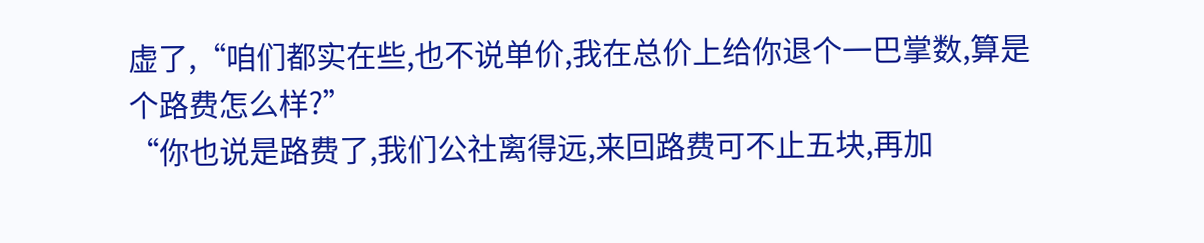虚了,“咱们都实在些,也不说单价,我在总价上给你退个一巴掌数,算是个路费怎么样?”
“你也说是路费了,我们公社离得远,来回路费可不止五块,再加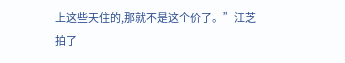上这些天住的,那就不是这个价了。”江芝拍了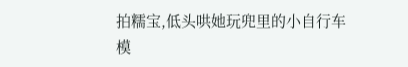拍糯宝,低头哄她玩兜里的小自行车模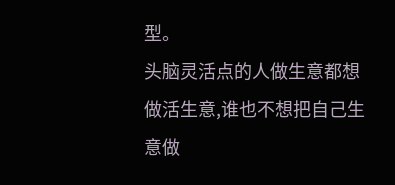型。
头脑灵活点的人做生意都想做活生意,谁也不想把自己生意做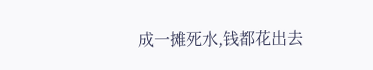成一摊死水,钱都花出去